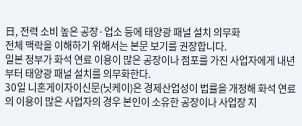日, 전력 소비 높은 공장·업소 등에 태양광 패널 설치 의무화
전체 맥락을 이해하기 위해서는 본문 보기를 권장합니다.
일본 정부가 화석 연료 이용이 많은 공장이나 점포를 가진 사업자에게 내년부터 태양광 패널 설치를 의무화한다.
30일 니혼게이자이신문(닛케이)은 경제산업성이 법률을 개정해 화석 연료의 이용이 많은 사업자의 경우 본인이 소유한 공장이나 사업장 지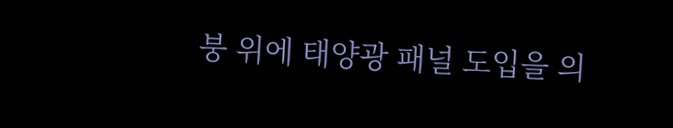붕 위에 태양광 패널 도입을 의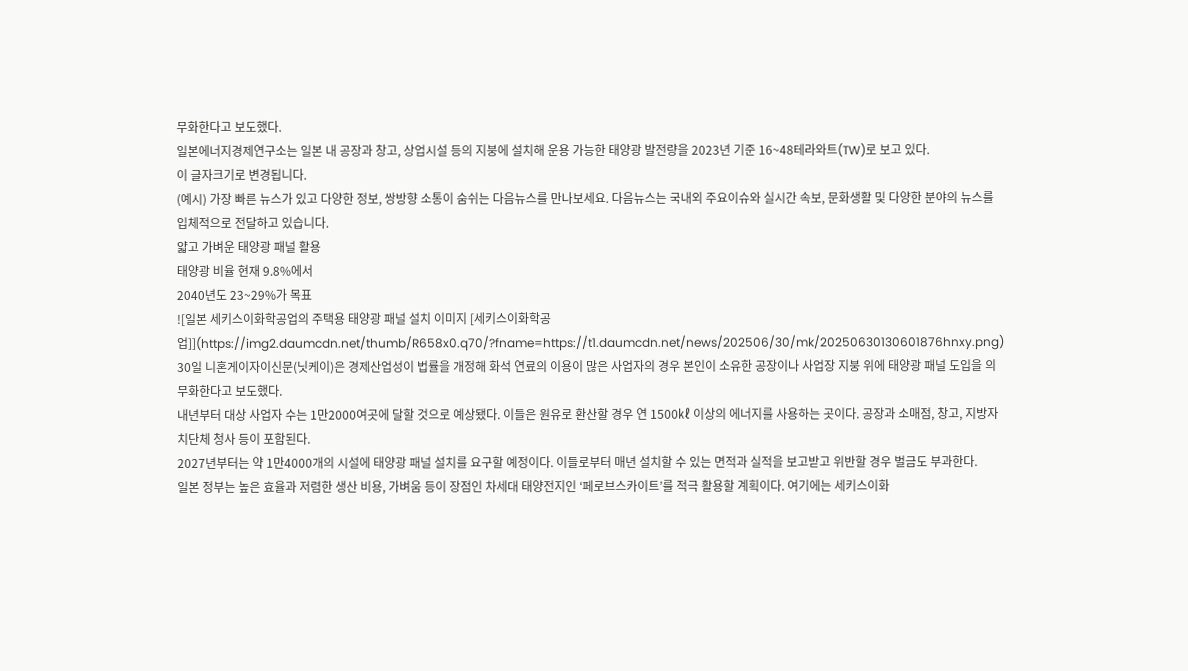무화한다고 보도했다.
일본에너지경제연구소는 일본 내 공장과 창고, 상업시설 등의 지붕에 설치해 운용 가능한 태양광 발전량을 2023년 기준 16~48테라와트(TW)로 보고 있다.
이 글자크기로 변경됩니다.
(예시) 가장 빠른 뉴스가 있고 다양한 정보, 쌍방향 소통이 숨쉬는 다음뉴스를 만나보세요. 다음뉴스는 국내외 주요이슈와 실시간 속보, 문화생활 및 다양한 분야의 뉴스를 입체적으로 전달하고 있습니다.
얇고 가벼운 태양광 패널 활용
태양광 비율 현재 9.8%에서
2040년도 23~29%가 목표
![일본 세키스이화학공업의 주택용 태양광 패널 설치 이미지 [세키스이화학공업]](https://img2.daumcdn.net/thumb/R658x0.q70/?fname=https://t1.daumcdn.net/news/202506/30/mk/20250630130601876hnxy.png)
30일 니혼게이자이신문(닛케이)은 경제산업성이 법률을 개정해 화석 연료의 이용이 많은 사업자의 경우 본인이 소유한 공장이나 사업장 지붕 위에 태양광 패널 도입을 의무화한다고 보도했다.
내년부터 대상 사업자 수는 1만2000여곳에 달할 것으로 예상됐다. 이들은 원유로 환산할 경우 연 1500㎘ 이상의 에너지를 사용하는 곳이다. 공장과 소매점, 창고, 지방자치단체 청사 등이 포함된다.
2027년부터는 약 1만4000개의 시설에 태양광 패널 설치를 요구할 예정이다. 이들로부터 매년 설치할 수 있는 면적과 실적을 보고받고 위반할 경우 벌금도 부과한다.
일본 정부는 높은 효율과 저렴한 생산 비용, 가벼움 등이 장점인 차세대 태양전지인 ‘페로브스카이트’를 적극 활용할 계획이다. 여기에는 세키스이화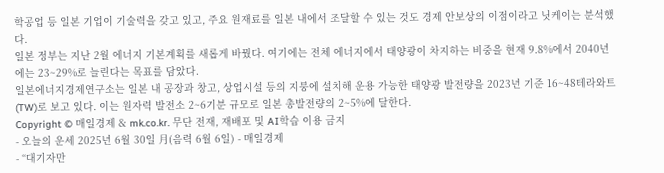학공업 등 일본 기업이 기술력을 갖고 있고, 주요 원재료를 일본 내에서 조달할 수 있는 것도 경제 안보상의 이점이라고 닛케이는 분석했다.
일본 정부는 지난 2월 에너지 기본계획를 새롭게 바꿨다. 여기에는 전체 에너지에서 태양광이 차지하는 비중을 현재 9.8%에서 2040년에는 23~29%로 늘린다는 목표를 담았다.
일본에너지경제연구소는 일본 내 공장과 창고, 상업시설 등의 지붕에 설치해 운용 가능한 태양광 발전량을 2023년 기준 16~48테라와트(TW)로 보고 있다. 이는 원자력 발전소 2~6기분 규모로 일본 총발전량의 2~5%에 달한다.
Copyright © 매일경제 & mk.co.kr. 무단 전재, 재배포 및 AI학습 이용 금지
- 오늘의 운세 2025년 6월 30일 月(음력 6월 6일) - 매일경제
- “대기자만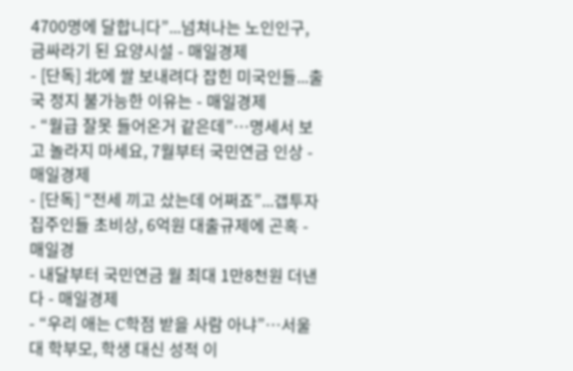4700명에 달합니다”...넘쳐나는 노인인구, 금싸라기 된 요양시설 - 매일경제
- [단독] 北에 쌀 보내려다 잡힌 미국인들...출국 정지 불가능한 이유는 - 매일경제
- “월급 잘못 들어온거 같은데”…명세서 보고 놀라지 마세요, 7월부터 국민연금 인상 - 매일경제
- [단독] “전세 끼고 샀는데 어쩌죠”...갭투자 집주인들 초비상, 6억원 대출규제에 곤혹 - 매일경
- 내달부터 국민연금 월 최대 1만8천원 더낸다 - 매일경제
- “우리 애는 C학점 받을 사람 아냐”…서울대 학부모, 학생 대신 성적 이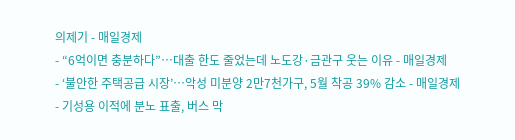의제기 - 매일경제
- “6억이면 충분하다”…대출 한도 줄었는데 노도강·금관구 웃는 이유 - 매일경제
- ‘불안한 주택공급 시장’…악성 미분양 2만7천가구, 5월 착공 39% 감소 - 매일경제
- 기성용 이적에 분노 표출, 버스 막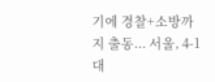기에 경찰+소방까지 출동... 서울, 4-1 대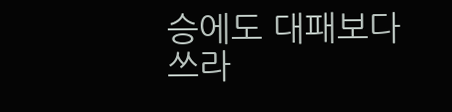승에도 대패보다 쓰라